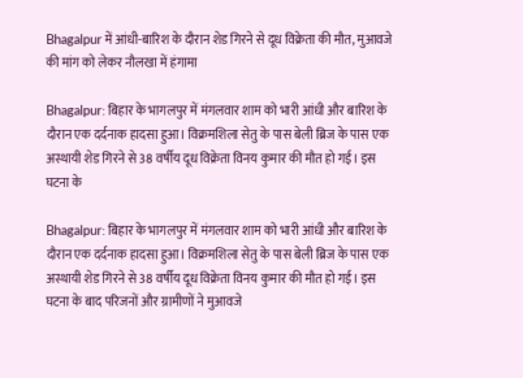Bhagalpur में आंधी-बारिश के दौरान शेड गिरने से दूध विक्रेता की मौत, मुआवजे की मांग को लेकर नौलखा में हंगामा

Bhagalpur: बिहार के भागलपुर में मंगलवार शाम को भारी आंधी और बारिश के दौरान एक दर्दनाक हादसा हुआ। विक्रमशिला सेतु के पास बेली ब्रिज के पास एक अस्थायी शेड गिरने से 38 वर्षीय दूध विक्रेता विनय कुमार की मौत हो गई। इस घटना के

Bhagalpur: बिहार के भागलपुर में मंगलवार शाम को भारी आंधी और बारिश के दौरान एक दर्दनाक हादसा हुआ। विक्रमशिला सेतु के पास बेली ब्रिज के पास एक अस्थायी शेड गिरने से 38 वर्षीय दूध विक्रेता विनय कुमार की मौत हो गई। इस घटना के बाद परिजनों और ग्रामीणों ने मुआवजे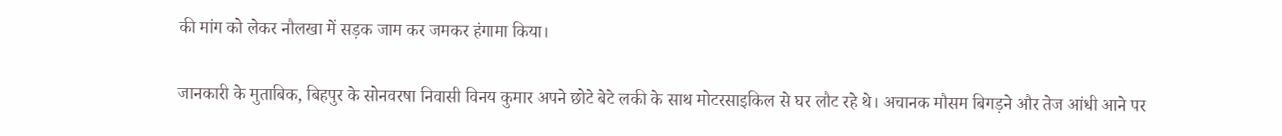की मांग को लेकर नौलखा में सड़क जाम कर जमकर हंगामा किया।

जानकारी के मुताबिक, बिहपुर के सोनवरषा निवासी विनय कुमार अपने छोटे बेटे लकी के साथ मोटरसाइकिल से घर लौट रहे थे। अचानक मौसम बिगड़ने और तेज आंधी आने पर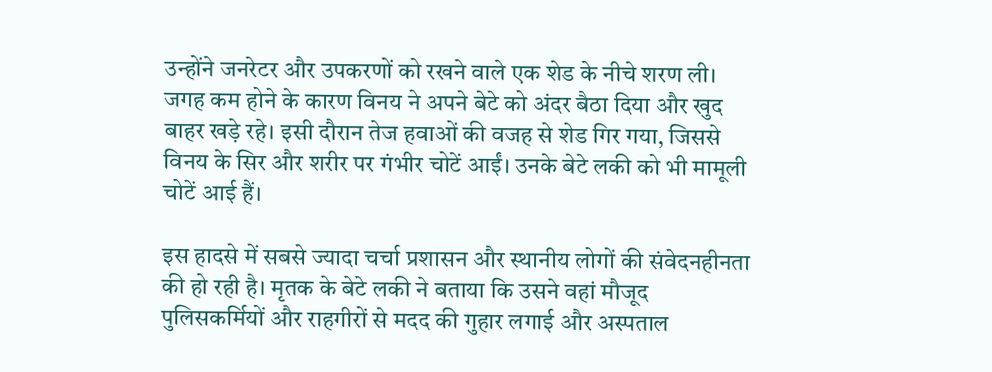उन्होंने जनरेटर और उपकरणों को रखने वाले एक शेड के नीचे शरण ली। जगह कम होने के कारण विनय ने अपने बेटे को अंदर बैठा दिया और खुद बाहर खड़े रहे। इसी दौरान तेज हवाओं की वजह से शेड गिर गया, जिससे विनय के सिर और शरीर पर गंभीर चोटें आईं। उनके बेटे लकी को भी मामूली चोटें आई हैं।

इस हादसे में सबसे ज्यादा चर्चा प्रशासन और स्थानीय लोगों की संवेदनहीनता की हो रही है। मृतक के बेटे लकी ने बताया कि उसने वहां मौजूद पुलिसकर्मियों और राहगीरों से मदद की गुहार लगाई और अस्पताल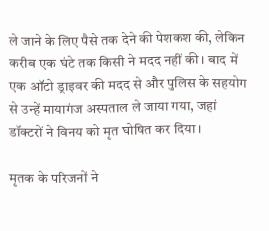ले जाने के लिए पैसे तक देने की पेशकश की, लेकिन करीब एक घंटे तक किसी ने मदद नहीं की। बाद में एक ऑटो ड्राइवर की मदद से और पुलिस के सहयोग से उन्हें मायागंज अस्पताल ले जाया गया, जहां डॉक्टरों ने विनय को मृत घोषित कर दिया।

मृतक के परिजनों ने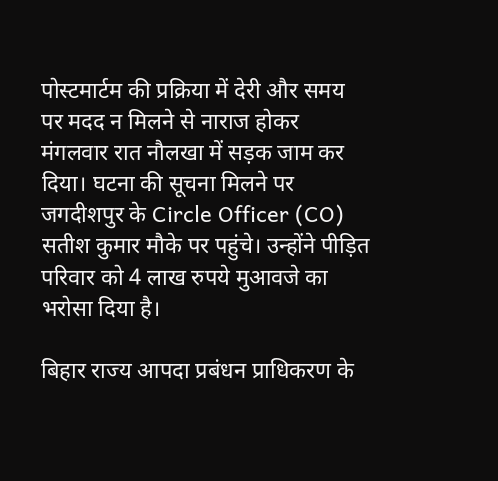पोस्टमार्टम की प्रक्रिया में देरी और समय पर मदद न मिलने से नाराज होकर मंगलवार रात नौलखा में सड़क जाम कर दिया। घटना की सूचना मिलने पर जगदीशपुर के Circle Officer (CO) सतीश कुमार मौके पर पहुंचे। उन्होंने पीड़ित परिवार को 4 लाख रुपये मुआवजे का भरोसा दिया है।

बिहार राज्य आपदा प्रबंधन प्राधिकरण के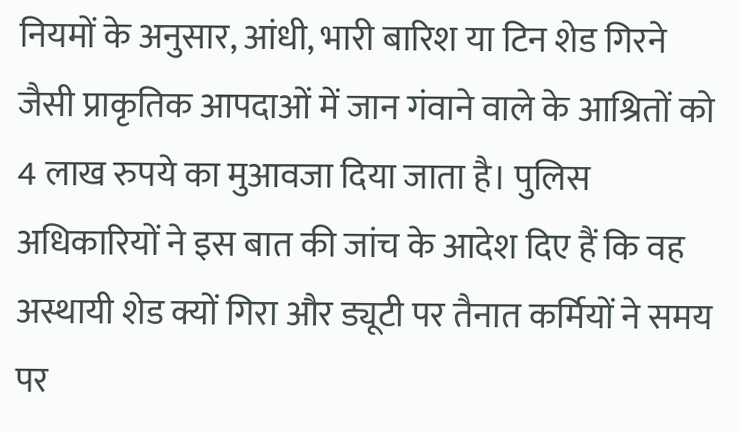नियमों के अनुसार, आंधी, भारी बारिश या टिन शेड गिरने जैसी प्राकृतिक आपदाओं में जान गंवाने वाले के आश्रितों को 4 लाख रुपये का मुआवजा दिया जाता है। पुलिस अधिकारियों ने इस बात की जांच के आदेश दिए हैं कि वह अस्थायी शेड क्यों गिरा और ड्यूटी पर तैनात कर्मियों ने समय पर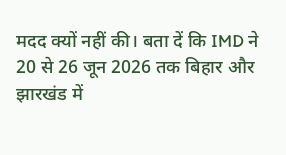मदद क्यों नहीं की। बता दें कि IMD ने 20 से 26 जून 2026 तक बिहार और झारखंड में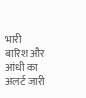भारी बारिश और आंधी का अलर्ट जारी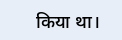किया था।